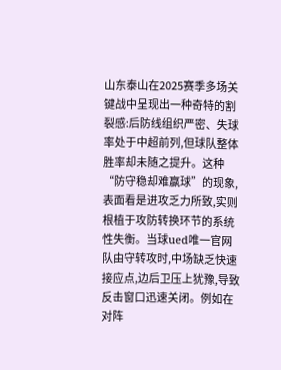山东泰山在2025赛季多场关键战中呈现出一种奇特的割裂感:后防线组织严密、失球率处于中超前列,但球队整体胜率却未随之提升。这种“防守稳却难赢球”的现象,表面看是进攻乏力所致,实则根植于攻防转换环节的系统性失衡。当球ued唯一官网队由守转攻时,中场缺乏快速接应点,边后卫压上犹豫,导致反击窗口迅速关闭。例如在对阵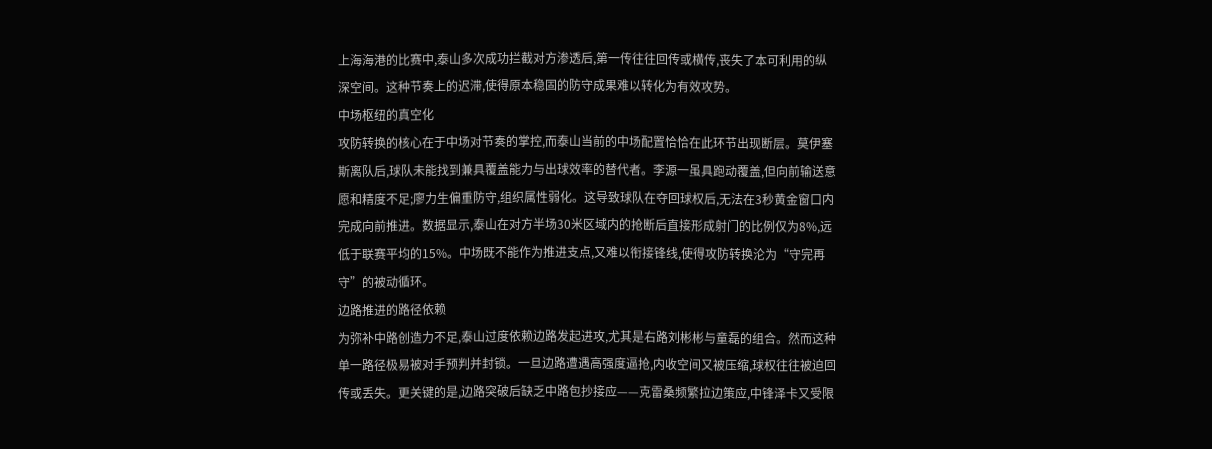上海海港的比赛中,泰山多次成功拦截对方渗透后,第一传往往回传或横传,丧失了本可利用的纵深空间。这种节奏上的迟滞,使得原本稳固的防守成果难以转化为有效攻势。
中场枢纽的真空化
攻防转换的核心在于中场对节奏的掌控,而泰山当前的中场配置恰恰在此环节出现断层。莫伊塞斯离队后,球队未能找到兼具覆盖能力与出球效率的替代者。李源一虽具跑动覆盖,但向前输送意愿和精度不足;廖力生偏重防守,组织属性弱化。这导致球队在夺回球权后,无法在3秒黄金窗口内完成向前推进。数据显示,泰山在对方半场30米区域内的抢断后直接形成射门的比例仅为8%,远低于联赛平均的15%。中场既不能作为推进支点,又难以衔接锋线,使得攻防转换沦为“守完再守”的被动循环。
边路推进的路径依赖
为弥补中路创造力不足,泰山过度依赖边路发起进攻,尤其是右路刘彬彬与童磊的组合。然而这种单一路径极易被对手预判并封锁。一旦边路遭遇高强度逼抢,内收空间又被压缩,球权往往被迫回传或丢失。更关键的是,边路突破后缺乏中路包抄接应——克雷桑频繁拉边策应,中锋泽卡又受限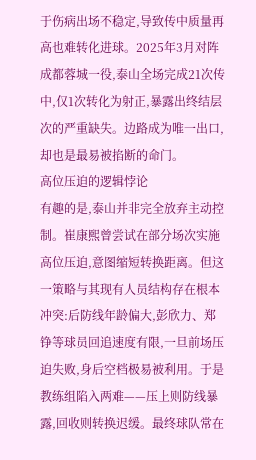于伤病出场不稳定,导致传中质量再高也难转化进球。2025年3月对阵成都蓉城一役,泰山全场完成21次传中,仅1次转化为射正,暴露出终结层次的严重缺失。边路成为唯一出口,却也是最易被掐断的命门。
高位压迫的逻辑悖论
有趣的是,泰山并非完全放弃主动控制。崔康熙曾尝试在部分场次实施高位压迫,意图缩短转换距离。但这一策略与其现有人员结构存在根本冲突:后防线年龄偏大,彭欣力、郑铮等球员回追速度有限,一旦前场压迫失败,身后空档极易被利用。于是教练组陷入两难——压上则防线暴露,回收则转换迟缓。最终球队常在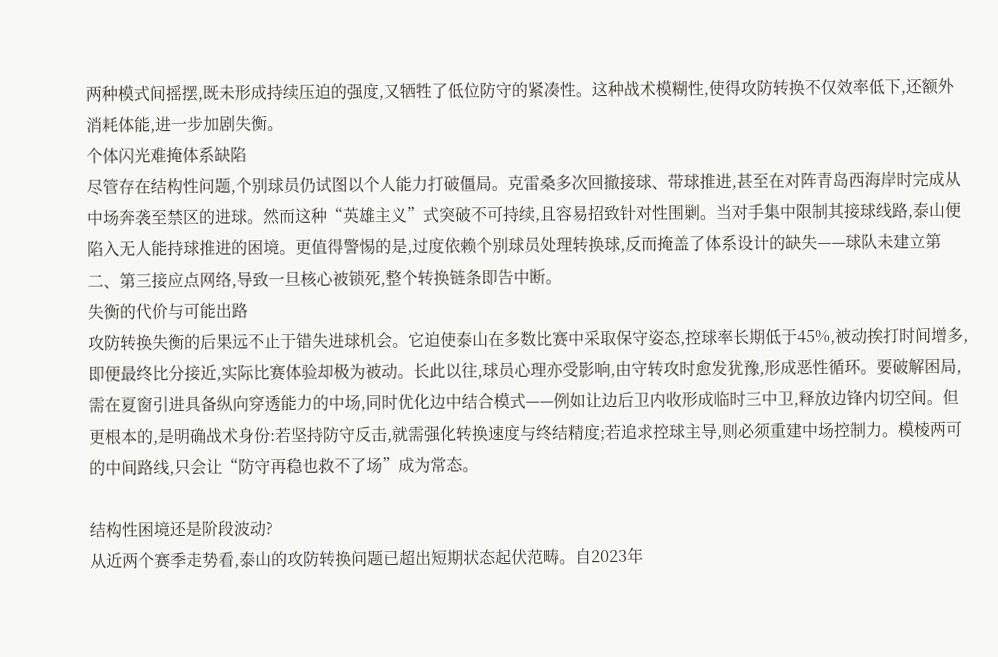两种模式间摇摆,既未形成持续压迫的强度,又牺牲了低位防守的紧凑性。这种战术模糊性,使得攻防转换不仅效率低下,还额外消耗体能,进一步加剧失衡。
个体闪光难掩体系缺陷
尽管存在结构性问题,个别球员仍试图以个人能力打破僵局。克雷桑多次回撤接球、带球推进,甚至在对阵青岛西海岸时完成从中场奔袭至禁区的进球。然而这种“英雄主义”式突破不可持续,且容易招致针对性围剿。当对手集中限制其接球线路,泰山便陷入无人能持球推进的困境。更值得警惕的是,过度依赖个别球员处理转换球,反而掩盖了体系设计的缺失——球队未建立第二、第三接应点网络,导致一旦核心被锁死,整个转换链条即告中断。
失衡的代价与可能出路
攻防转换失衡的后果远不止于错失进球机会。它迫使泰山在多数比赛中采取保守姿态,控球率长期低于45%,被动挨打时间增多,即便最终比分接近,实际比赛体验却极为被动。长此以往,球员心理亦受影响,由守转攻时愈发犹豫,形成恶性循环。要破解困局,需在夏窗引进具备纵向穿透能力的中场,同时优化边中结合模式——例如让边后卫内收形成临时三中卫,释放边锋内切空间。但更根本的,是明确战术身份:若坚持防守反击,就需强化转换速度与终结精度;若追求控球主导,则必须重建中场控制力。模棱两可的中间路线,只会让“防守再稳也救不了场”成为常态。

结构性困境还是阶段波动?
从近两个赛季走势看,泰山的攻防转换问题已超出短期状态起伏范畴。自2023年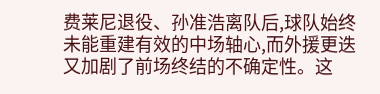费莱尼退役、孙准浩离队后,球队始终未能重建有效的中场轴心,而外援更迭又加剧了前场终结的不确定性。这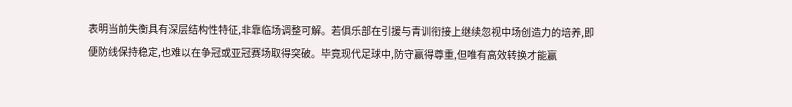表明当前失衡具有深层结构性特征,非靠临场调整可解。若俱乐部在引援与青训衔接上继续忽视中场创造力的培养,即便防线保持稳定,也难以在争冠或亚冠赛场取得突破。毕竟现代足球中,防守赢得尊重,但唯有高效转换才能赢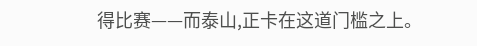得比赛——而泰山,正卡在这道门槛之上。